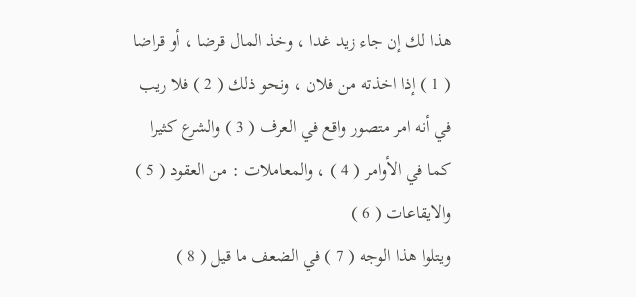هذا لك إن جاء زيد غدا ، وخذ المال قرضا ، أو قراضا ( 1 ) إذا اخذته من فلان ، ونحو ذلك ( 2 ) فلا ريب في أنه امر متصور واقع في العرف ( 3 ) والشرع كثيرا كما في الأوامر ( 4 ) ، والمعاملات : من العقود ( 5 ) والايقاعات ( 6 )
ويتلوا هذا الوجه ( 7 ) في الضعف ما قيل ( 8 )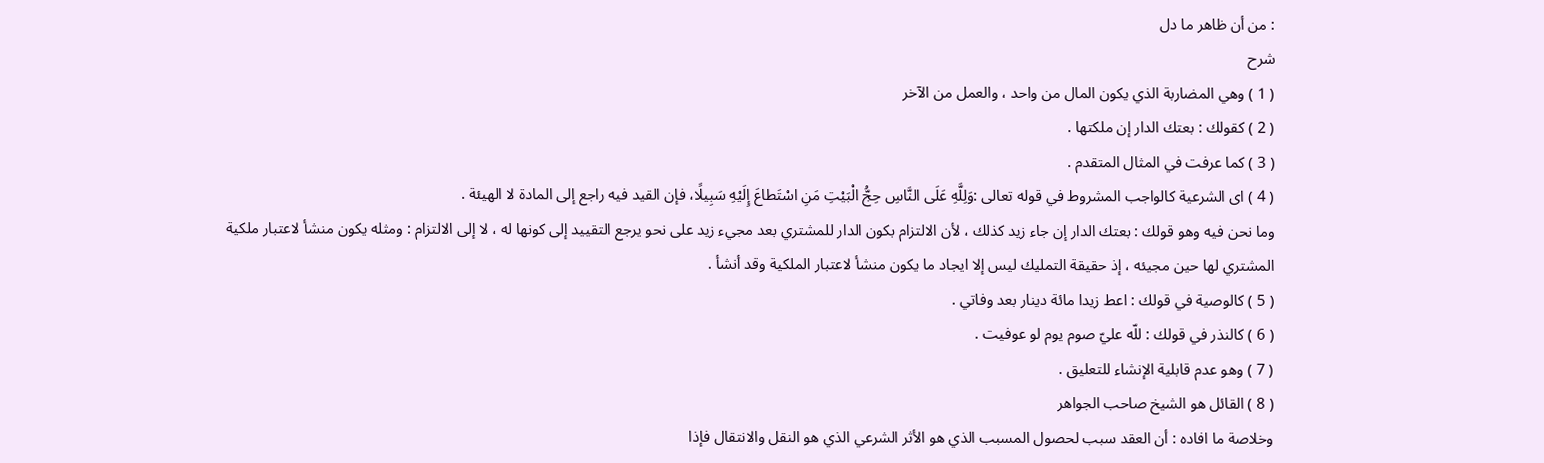: من أن ظاهر ما دل
شرح
( 1 ) وهي المضاربة الذي يكون المال من واحد ، والعمل من الآخر
( 2 ) كقولك : بعتك الدار إن ملكتها .
( 3 ) كما عرفت في المثال المتقدم .
( 4 ) اى الشرعية كالواجب المشروط في قوله تعالى :وَلِلَّهِ عَلَى النَّاسِ حِجُّ الْبَيْتِ مَنِ اسْتَطاعَ إِلَيْهِ سَبِيلًا، فإن القيد فيه راجع إلى المادة لا الهيئة .
وما نحن فيه وهو قولك : بعتك الدار إن جاء زيد كذلك ، لأن الالتزام بكون الدار للمشتري بعد مجيء زيد على نحو يرجع التقييد إلى كونها له ، لا إلى الالتزام : ومثله يكون منشأ لاعتبار ملكية المشتري لها حين مجيئه ، إذ حقيقة التمليك ليس إلا ايجاد ما يكون منشأ لاعتبار الملكية وقد أنشأ .
( 5 ) كالوصية في قولك : اعط زيدا مائة دينار بعد وفاتي .
( 6 ) كالنذر في قولك : للّه عليّ صوم يوم لو عوفيت .
( 7 ) وهو عدم قابلية الإنشاء للتعليق .
( 8 ) القائل هو الشيخ صاحب الجواهر
وخلاصة ما افاده : أن العقد سبب لحصول المسبب الذي هو الأثر الشرعي الذي هو النقل والانتقال فإذا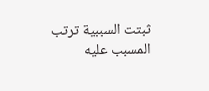ثبتت السببية ترتب المسبب عليه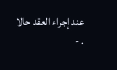عند إجراء العقد حالا . -